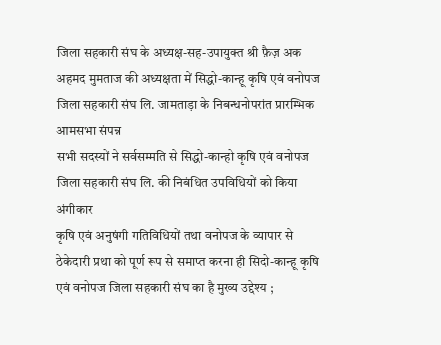जिला सहकारी संघ के अध्यक्ष-सह-उपायुक्त श्री फ़ैज़ अक अहमद मुमताज की अध्यक्षता में सिद्धो-कान्हू कृषि एवं वनोपज जिला सहकारी संघ लि. जामताड़ा के निबन्धनोपरांत प्रारम्भिक आमसभा संपन्न
सभी सदस्यों ने सर्वसम्मति से सिद्धो-कान्हो कृषि एवं वनोपज जिला सहकारी संघ लि. की निबंधित उपविधियों को किया अंगीकार
कृषि एवं अनुषंगी गतिविधियों तथा वनोपज के व्यापार से ठेकेदारी प्रथा को पूर्ण रूप से समाप्त करना ही सिदो-कान्हू कृषि एवं वनोपज जिला सहकारी संघ का है मुख्य उद्देश्य ;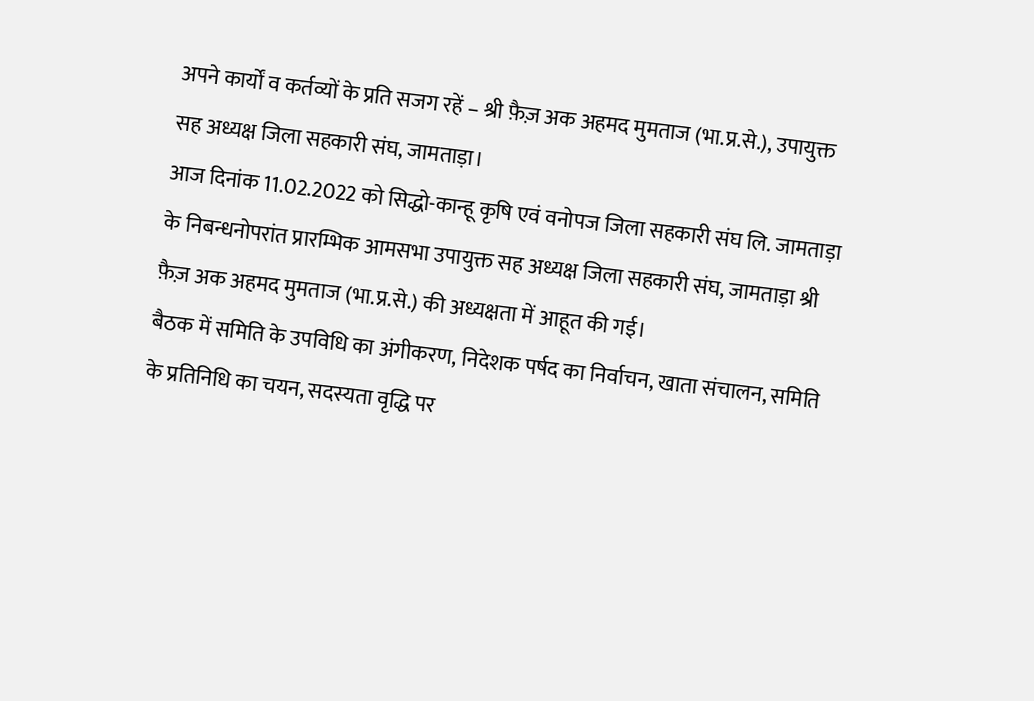अपने कार्यों व कर्तव्यों के प्रति सजग रहें – श्री फ़ैज़ अक अहमद मुमताज (भा.प्र.से.), उपायुक्त सह अध्यक्ष जिला सहकारी संघ, जामताड़ा।
आज दिनांक 11.02.2022 को सिद्धो-कान्हू कृषि एवं वनोपज जिला सहकारी संघ लि. जामताड़ा के निबन्धनोपरांत प्रारम्भिक आमसभा उपायुक्त सह अध्यक्ष जिला सहकारी संघ, जामताड़ा श्री फ़ैज़ अक अहमद मुमताज (भा.प्र.से.) की अध्यक्षता में आहूत की गई।
बैठक में समिति के उपविधि का अंगीकरण, निदेशक पर्षद का निर्वाचन, खाता संचालन, समिति के प्रतिनिधि का चयन, सदस्यता वृद्धि पर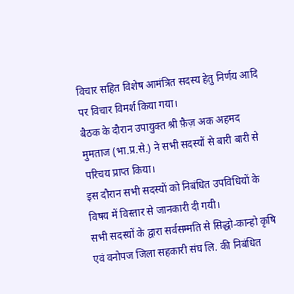विचार सहित विशेष आमंत्रित सदस्य हेतु निर्णय आदि पर विचार विमर्श किया गया।
बैठक के दौरान उपायुक्त श्री फ़ैज़ अक अहमद मुमताज (भा.प्र.से.) ने सभी सदस्यों से बारी बारी से परिचय प्राप्त किया।
इस दौरान सभी सदस्यों को निबंधित उपविधियों के विषय में विस्तार से जानकारी दी गयी।
सभी सदस्यों के द्वारा सर्वसम्मति से सिद्धो-कान्हो कृषि एवं वनोपज जिला सहकारी संघ लि. की निबंधित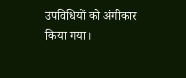उपविधियों को अंगीकार किया गया।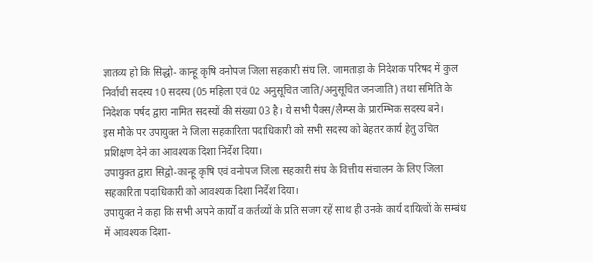ज्ञातव्य हो कि सिद्धो- कान्हू कृषि वनोपज जिला सहकारी संघ लि. जामताड़ा के निदेशक परिषद में कुल निर्वाची सदस्य 10 सदस्य (05 महिला एवं 02 अनुसूचित जाति/अनुसूचित जनजाति) तथा समिति के निदेशक पर्षद द्वारा नामित सदस्यों की संख्या 03 है। ये सभी पैक्स/लैम्प्स के प्रारम्भिक सदस्य बने।
इस मौके पर उपायुक्त ने जिला सहकारिता पदाधिकारी को सभी सदस्य को बेहतर कार्य हेतु उचित प्रशिक्षण देने का आवश्यक दिशा निर्देश दिया।
उपायुक्त द्वारा सिद्वो-कान्हू कृषि एवं वनोपज जिला सहकारी संघ के वित्तीय संचालन के लिए जिला सहकारिता पदाधिकारी को आवश्यक दिशा निर्देश दिया।
उपायुक्त ने कहा कि सभी अपने कार्यों व कर्तव्यों के प्रति सजग रहें साथ ही उनके कार्य दायित्वों के सम्बंध में आवश्यक दिशा-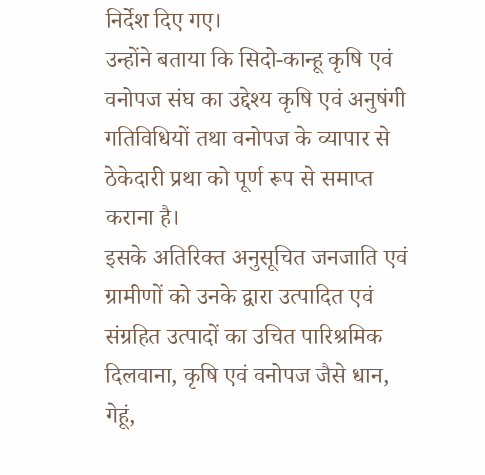निर्देश दिए गए।
उन्होंने बताया कि सिदो-कान्हू कृषि एवं वनोपज संघ का उद्देश्य कृषि एवं अनुषंगी गतिविधियों तथा वनोपज के व्यापार से ठेकेदारी प्रथा को पूर्ण रूप से समाप्त कराना है।
इसके अतिरिक्त अनुसूचित जनजाति एवं ग्रामीणों को उनके द्वारा उत्पादित एवं संग्रहित उत्पादों का उचित पारिश्रमिक दिलवाना, कृषि एवं वनोपज जैसे धान, गेहूं,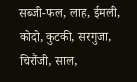सब्जी-फल, लाह, ईमली, कोदो, कुटकी, सरगुजा, चिरौंजी, साल,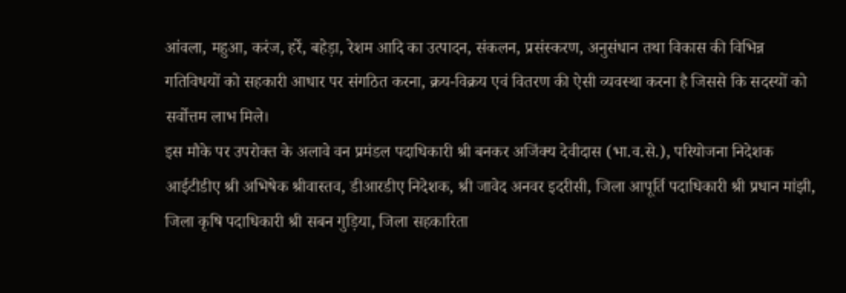आंवला, महुआ, करंज, हर्रे, बहेड़ा, रेशम आदि का उत्पादन, संकलन, प्रसंस्करण, अनुसंधान तथा विकास की विभिन्न गतिविधयों को सहकारी आधार पर संगठित करना, क्रय-विक्रय एवं वितरण की ऐसी व्यवस्था करना है जिससे कि सदस्यों को सर्वोत्तम लाभ मिले।
इस मौके पर उपरोक्त के अलावे वन प्रमंडल पदाधिकारी श्री बनकर अजिंक्य देवीदास (भा.व.से.), परियोजना निदेशक आईटीडीए श्री अभिषेक श्रीवास्तव, डीआरडीए निदेशक, श्री जावेद अनवर इदरीसी, जिला आपूर्ति पदाधिकारी श्री प्रधान मांझी, जिला कृषि पदाधिकारी श्री सबन गुड़िया, जिला सहकारिता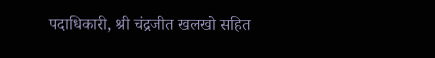पदाधिकारी, श्री चंद्रजीत खलखो सहित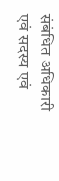संबंधित अधिकारी एवं सदस्य एवं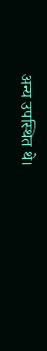अन्य उपस्थित थे।